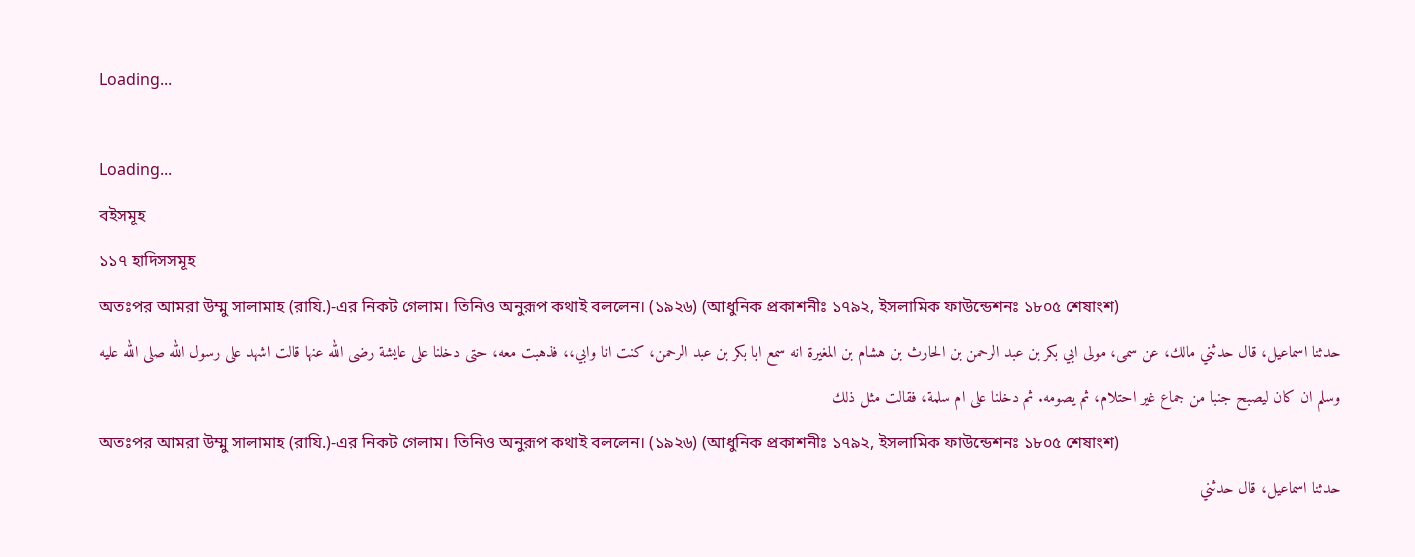Loading...

Loading...
বইসমূহ
১১৭ হাদিসসমূহ
অতঃপর আমরা উম্মু সালামাহ (রাযি.)-এর নিকট গেলাম। তিনিও অনুরূপ কথাই বললেন। (১৯২৬) (আধুনিক প্রকাশনীঃ ১৭৯২, ইসলামিক ফাউন্ডেশনঃ ১৮০৫ শেষাংশ)
حدثنا اسماعيل، قال حدثني مالك، عن سمى، مولى ابي بكر بن عبد الرحمن بن الحارث بن هشام بن المغيرة انه سمع ابا بكر بن عبد الرحمن، كنت انا وابي،، فذهبت معه، حتى دخلنا على عايشة رضى الله عنها قالت اشهد على رسول الله صلى الله عليه وسلم ان كان ليصبح جنبا من جماع غير احتلام، ثم يصومه. ثم دخلنا على ام سلمة، فقالت مثل ذلك
অতঃপর আমরা উম্মু সালামাহ (রাযি.)-এর নিকট গেলাম। তিনিও অনুরূপ কথাই বললেন। (১৯২৬) (আধুনিক প্রকাশনীঃ ১৭৯২, ইসলামিক ফাউন্ডেশনঃ ১৮০৫ শেষাংশ)
حدثنا اسماعيل، قال حدثني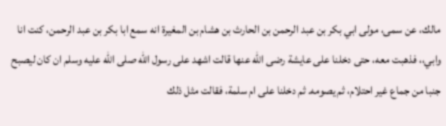مالك، عن سمى، مولى ابي بكر بن عبد الرحمن بن الحارث بن هشام بن المغيرة انه سمع ابا بكر بن عبد الرحمن، كنت انا وابي،، فذهبت معه، حتى دخلنا على عايشة رضى الله عنها قالت اشهد على رسول الله صلى الله عليه وسلم ان كان ليصبح جنبا من جماع غير احتلام، ثم يصومه. ثم دخلنا على ام سلمة، فقالت مثل ذلك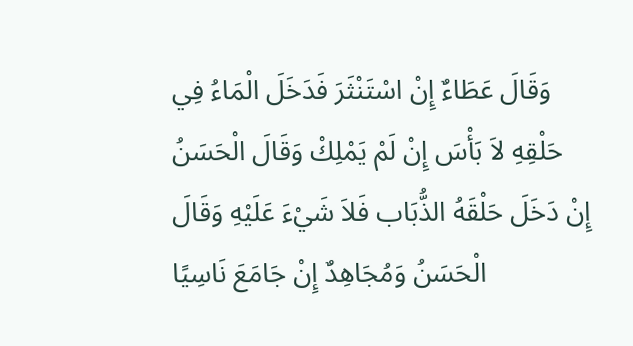وَقَالَ عَطَاءٌ إِنْ اسْتَنْثَرَ فَدَخَلَ الْمَاءُ فِي حَلْقِهِ لاَ بَأْسَ إِنْ لَمْ يَمْلِكْ وَقَالَ الْحَسَنُ إِنْ دَخَلَ حَلْقَهُ الذُّبَاب فَلاَ شَيْءَ عَلَيْهِ وَقَالَ الْحَسَنُ وَمُجَاهِدٌ إِنْ جَامَعَ نَاسِيًا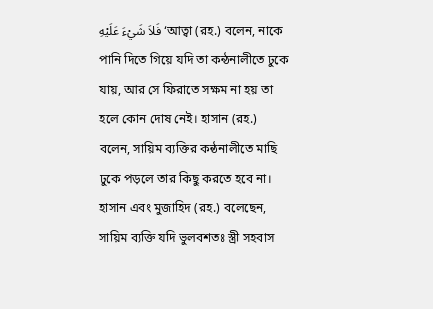فَلاَ شَيْءَ عَلَيْهِ ‘আত্বা (রহ.) বলেন, নাকে পানি দিতে গিয়ে যদি তা কন্ঠনালীতে ঢুকে যায়, আর সে ফিরাতে সক্ষম না হয় তা হলে কোন দোষ নেই। হাসান (রহ.) বলেন, সায়িম ব্যক্তির কন্ঠনালীতে মাছি ঢুকে পড়লে তার কিছু করতে হবে না। হাসান এবং মুজাহিদ (রহ.) বলেছেন, সায়িম ব্যক্তি যদি ভুলবশতঃ স্ত্রী সহবাস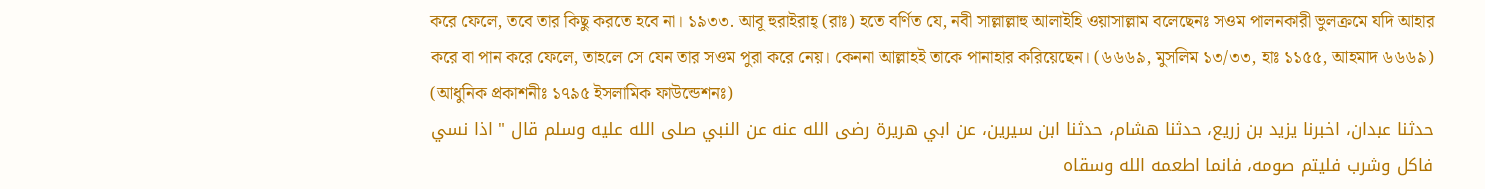করে ফেলে, তবে তার কিছু করতে হবে না। ১৯৩৩. আবূ হুরাইরাহ্ (রাঃ) হতে বর্ণিত যে, নবী সাল্লাল্লাহু আলাইহি ওয়াসাল্লাম বলেছেনঃ সওম পালনকারী ভুলক্রমে যদি আহার করে বা পান করে ফেলে, তাহলে সে যেন তার সওম পুরা করে নেয়। কেননা আল্লাহই তাকে পানাহার করিয়েছেন। (৬৬৬৯, মুসলিম ১৩/৩৩, হাঃ ১১৫৫, আহমাদ ৬৬৬৯) (আধুনিক প্রকাশনীঃ ১৭৯৫ ইসলামিক ফাউন্ডেশনঃ)
حدثنا عبدان، اخبرنا يزيد بن زريع، حدثنا هشام، حدثنا ابن سيرين، عن ابي هريرة رضى الله عنه عن النبي صلى الله عليه وسلم قال " اذا نسي فاكل وشرب فليتم صومه، فانما اطعمه الله وسقاه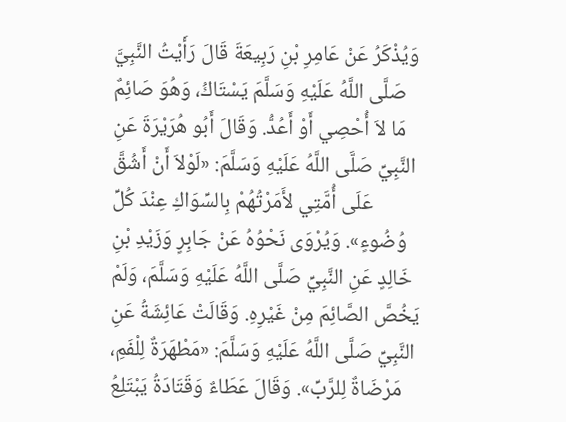وَيُذْكَرُ عَنْ عَامِرِ بْنِ رَبِيعَةَ قَالَ رَأَيْتُ النَّبِيَّ صَلَّى اللَّهُ عَلَيْهِ وَسَلَّمَ يَسْتَاكُ، وَهُوَ صَائِمٌ مَا لاَ أُحْصِي أَوْ أَعُدُّ. وَقَالَ أَبُو هُرَيْرَةَ عَنِ النَّبِيِّ صَلَّى اللَّهُ عَلَيْهِ وَسَلَّمَ: «لَوْلاَ أَنْ أَشُقَّ عَلَى أُمَّتِي لأَمَرْتُهُمْ بِالسِّوَاكِ عِنْدَ كُلِّ وُضُوءٍ». وَيُرْوَى نَحْوُهُ عَنْ جَابِرٍ وَزَيْدِ بْنِ خَالِدٍ عَنِ النَّبِيِّ صَلَّى اللَّهُ عَلَيْهِ وَسَلَّمَ، وَلَمْ يَخُصَّ الصَّائِمَ مِنْ غَيْرِهِ. وَقَالَتْ عَائِشَةُ عَنِ النَّبِيِّ صَلَّى اللَّهُ عَلَيْهِ وَسَلَّمَ: «مَطْهَرَةٌ لِلْفَمِ، مَرْضَاةٌ لِلرَّبِّ». وَقَالَ عَطَاءٌ وَقَتَادَةُ يَبْتَلِعُ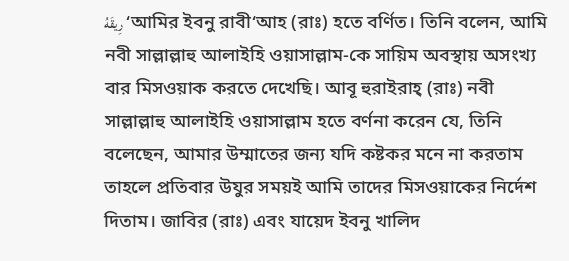رِيقَهُ ‘আমির ইবনু রাবী‘আহ (রাঃ) হতে বর্ণিত। তিনি বলেন, আমি নবী সাল্লাল্লাহু আলাইহি ওয়াসাল্লাম-কে সায়িম অবস্থায় অসংখ্য বার মিসওয়াক করতে দেখেছি। আবূ হুরাইরাহ্ (রাঃ) নবী সাল্লাল্লাহু আলাইহি ওয়াসাল্লাম হতে বর্ণনা করেন যে, তিনি বলেছেন, আমার উম্মাতের জন্য যদি কষ্টকর মনে না করতাম তাহলে প্রতিবার উযুর সময়ই আমি তাদের মিসওয়াকের নির্দেশ দিতাম। জাবির (রাঃ) এবং যায়েদ ইবনু খালিদ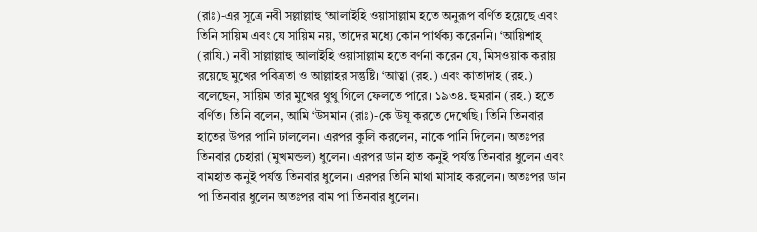(রাঃ)-এর সূত্রে নবী সল্লাল্লাহু ‘আলাইহি ওয়াসাল্লাম হতে অনুরূপ বর্ণিত হয়েছে এবং তিনি সায়িম এবং যে সায়িম নয়, তাদের মধ্যে কোন পার্থক্য করেননি। ‘আয়িশাহ্ (রাযি.) নবী সাল্লাল্লাহু আলাইহি ওয়াসাল্লাম হতে বর্ণনা করেন যে, মিসওয়াক করায় রয়েছে মুখের পবিত্রতা ও আল্লাহর সন্তুষ্টি। ‘আত্বা (রহ.) এবং কাতাদাহ (রহ.) বলেছেন, সায়িম তার মুখের থুথু গিলে ফেলতে পারে। ১৯৩৪. হুমরান (রহ.) হতে বর্ণিত। তিনি বলেন, আমি ‘উসমান (রাঃ)-কে উযূ করতে দেখেছি। তিনি তিনবার হাতের উপর পানি ঢাললেন। এরপর কুলি করলেন, নাকে পানি দিলেন। অতঃপর তিনবার চেহারা (মুখমন্ডল) ধুলেন। এরপর ডান হাত কনুই পর্যন্ত তিনবার ধুলেন এবং বামহাত কনুই পর্যন্ত তিনবার ধুলেন। এরপর তিনি মাথা মাসাহ করলেন। অতঃপর ডান পা তিনবার ধুলেন অতঃপর বাম পা তিনবার ধুলেন।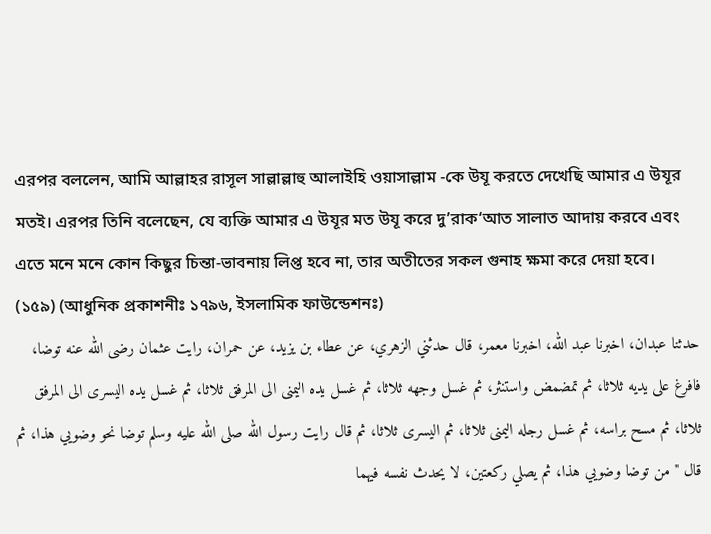এরপর বললেন, আমি আল্লাহর রাসূল সাল্লাল্লাহু আলাইহি ওয়াসাল্লাম -কে উযূ করতে দেখেছি আমার এ উযূর মতই। এরপর তিনি বলেছেন, যে ব্যক্তি আমার এ উযূর মত উযূ করে দু’রাক‘আত সালাত আদায় করবে এবং এতে মনে মনে কোন কিছুর চিন্তা-ভাবনায় লিপ্ত হবে না, তার অতীতের সকল গুনাহ ক্ষমা করে দেয়া হবে। (১৫৯) (আধুনিক প্রকাশনীঃ ১৭৯৬, ইসলামিক ফাউন্ডেশনঃ)
حدثنا عبدان، اخبرنا عبد الله، اخبرنا معمر، قال حدثني الزهري، عن عطاء بن يزيد، عن حمران، رايت عثمان رضى الله عنه توضا، فافرغ على يديه ثلاثا، ثم تمضمض واستنثر، ثم غسل وجهه ثلاثا، ثم غسل يده اليمنى الى المرفق ثلاثا، ثم غسل يده اليسرى الى المرفق ثلاثا، ثم مسح براسه، ثم غسل رجله اليمنى ثلاثا، ثم اليسرى ثلاثا، ثم قال رايت رسول الله صلى الله عليه وسلم توضا نحو وضويي هذا، ثم قال " من توضا وضويي هذا، ثم يصلي ركعتين، لا يحدث نفسه فيهما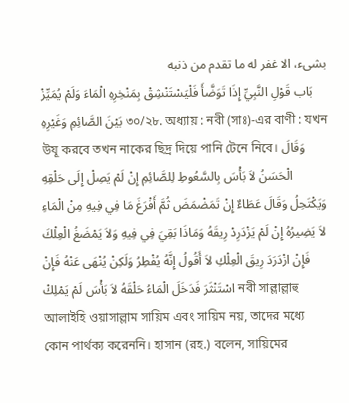بشىء، الا غفر له ما تقدم من ذنبه
بَاب قَوْلِ النَّبِيِّ إِذَا تَوَضَّأَ فَلْيَسْتَنْشِقْ بِمَنْخِرِهِ الْمَاءَ وَلَمْ يُمَيِّزْ بَيْنَ الصَّائِمِ وَغَيْرِهِ ৩০/২৮. অধ্যায় : নবী (সাঃ)-এর বাণী : যখন উযূ করবে তখন নাকের ছিদ্র দিয়ে পানি টেনে নিবে। وَقَالَ الْحَسَنُ لاَ بَأْسَ بِالسَّعُوطِ لِلصَّائِمِ إِنْ لَمْ يَصِلْ إِلَى حَلْقِهِ وَيَكْتَحِلُ وَقَالَ عَطَاءٌ إِنْ تَمَضْمَضَ ثُمَّ أَفْرَغَ مَا فِي فِيهِ مِنْ الْمَاءِ لاَ يَضِيرُهُ إِنْ لَمْ يَزْدَرِدْ رِيقَهُ وَمَاذَا بَقِيَ فِي فِيهِ وَلاَ يَمْضَغُ الْعِلْكَ فَإِنْ ازْدَرَدَ رِيقَ الْعِلْكِ لاَ أَقُولُ إِنَّهُ يُفْطِرُ وَلَكِنْ يُنْهَى عَنْهُ فَإِنْ اسْتَنْثَرَ فَدَخَلَ الْمَاءُ حَلْقَهُ لاَ بَأْسَ لَمْ يَمْلِكْ নবী সাল্লাল্লাহু আলাইহি ওয়াসাল্লাম সায়িম এবং সায়িম নয়, তাদের মধ্যে কোন পার্থক্য করেননি। হাসান (রহ.) বলেন, সায়িমের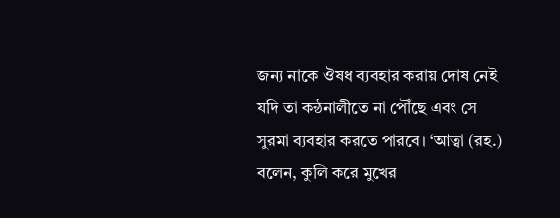জন্য নাকে ঔষধ ব্যবহার করায় দোষ নেই যদি তা কন্ঠনালীতে না পৌঁছে এবং সে সুরমা ব্যবহার করতে পারবে। ‘আত্বা (রহ.) বলেন, কুলি করে মুখের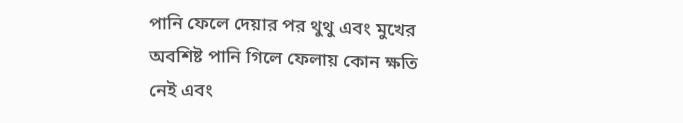পানি ফেলে দেয়ার পর থুথু এবং মুখের অবশিষ্ট পানি গিলে ফেলায় কোন ক্ষতি নেই এবং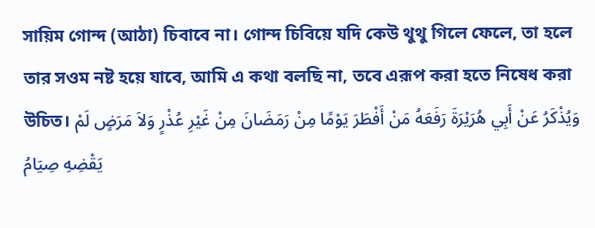সায়িম গোন্দ (আঠা) চিবাবে না। গোন্দ চিবিয়ে যদি কেউ থুথু গিলে ফেলে, তা হলে তার সওম নষ্ট হয়ে যাবে, আমি এ কথা বলছি না, তবে এরূপ করা হতে নিষেধ করা উচিত। وَيُذْكَرُ عَنْ أَبِي هُرَيْرَةَ رَفَعَهُ مَنْ أَفْطَرَ يَوْمًا مِنْ رَمَضَانَ مِنْ غَيْرِ عُذْرٍ وَلاَ مَرَضٍ لَمْ يَقْضِهِ صِيَامُ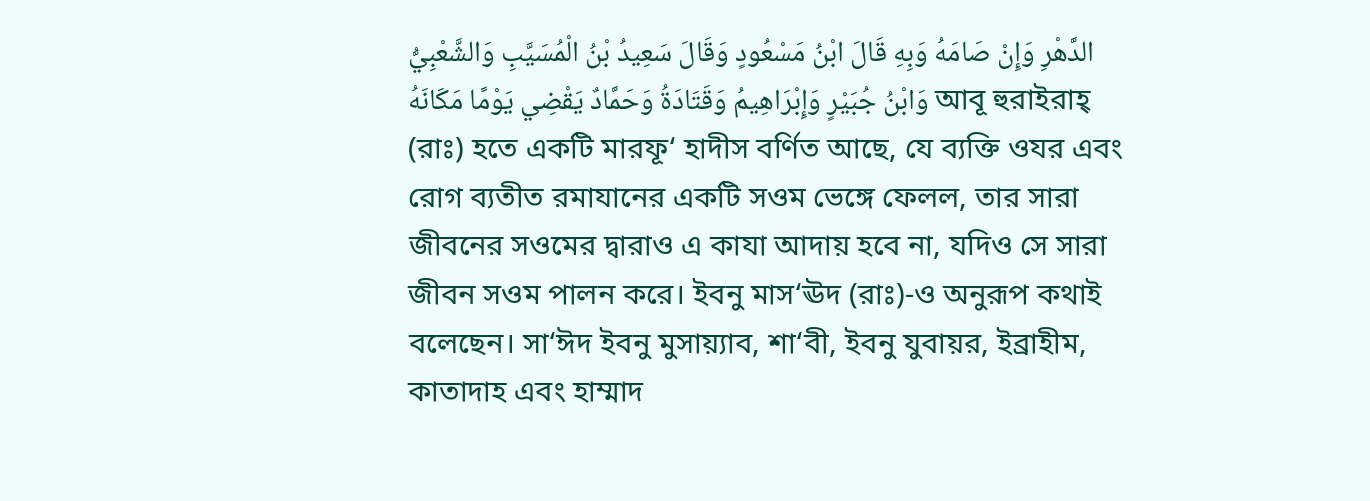الدَّهْرِ وَإِنْ صَامَهُ وَبِهِ قَالَ ابْنُ مَسْعُودٍ وَقَالَ سَعِيدُ بْنُ الْمُسَيَّبِ وَالشَّعْبِيُّ وَابْنُ جُبَيْرٍ وَإِبْرَاهِيمُ وَقَتَادَةُ وَحَمَّادٌ يَقْضِي يَوْمًا مَكَانَهُ আবূ হুরাইরাহ্ (রাঃ) হতে একটি মারফূ‘ হাদীস বর্ণিত আছে, যে ব্যক্তি ওযর এবং রোগ ব্যতীত রমাযানের একটি সওম ভেঙ্গে ফেলল, তার সারা জীবনের সওমের দ্বারাও এ কাযা আদায় হবে না, যদিও সে সারা জীবন সওম পালন করে। ইবনু মাস‘ঊদ (রাঃ)-ও অনুরূপ কথাই বলেছেন। সা‘ঈদ ইবনু মুসায়্যাব, শা‘বী, ইবনু যুবায়র, ইব্রাহীম, কাতাদাহ এবং হাম্মাদ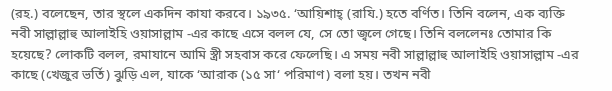(রহ.) বলেছেন, তার স্থলে একদিন কাযা করবে। ১৯৩৫. ‘আয়িশাহ্ (রাযি.) হতে বর্ণিত। তিনি বলেন, এক ব্যক্তি নবী সাল্লাল্লাহু আলাইহি ওয়াসাল্লাম -এর কাছে এসে বলল যে, সে তো জ্বলে গেছে। তিনি বললেনঃ তোমার কি হয়েছে? লোকটি বলল, রমাযানে আমি স্ত্রী সহবাস করে ফেলেছি। এ সময় নবী সাল্লাল্লাহু আলাইহি ওয়াসাল্লাম -এর কাছে (খেজুর ভর্তি) ঝুড়ি এল, যাকে ‘আরাক (১৫ সা‘ পরিমাণ) বলা হয়। তখন নবী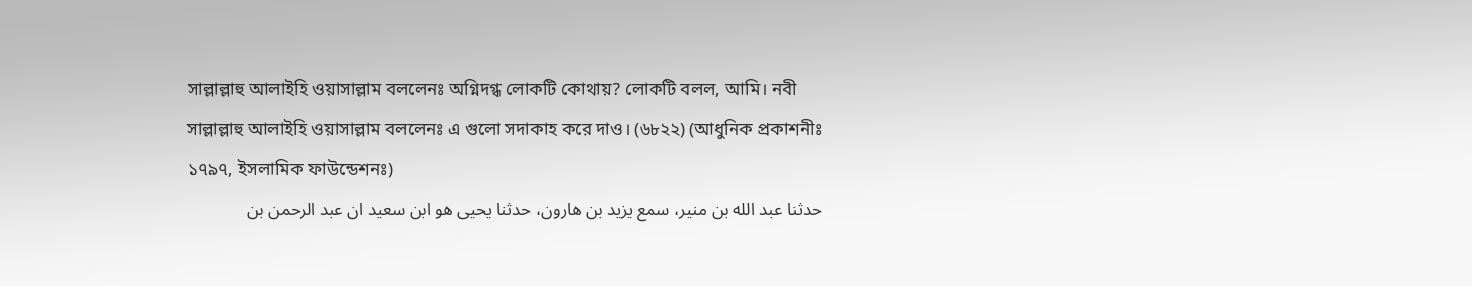সাল্লাল্লাহু আলাইহি ওয়াসাল্লাম বললেনঃ অগ্নিদগ্ধ লোকটি কোথায়? লোকটি বলল, আমি। নবী সাল্লাল্লাহু আলাইহি ওয়াসাল্লাম বললেনঃ এ গুলো সদাকাহ করে দাও। (৬৮২২) (আধুনিক প্রকাশনীঃ ১৭৯৭, ইসলামিক ফাউন্ডেশনঃ)
حدثنا عبد الله بن منير، سمع يزيد بن هارون، حدثنا يحيى هو ابن سعيد ان عبد الرحمن بن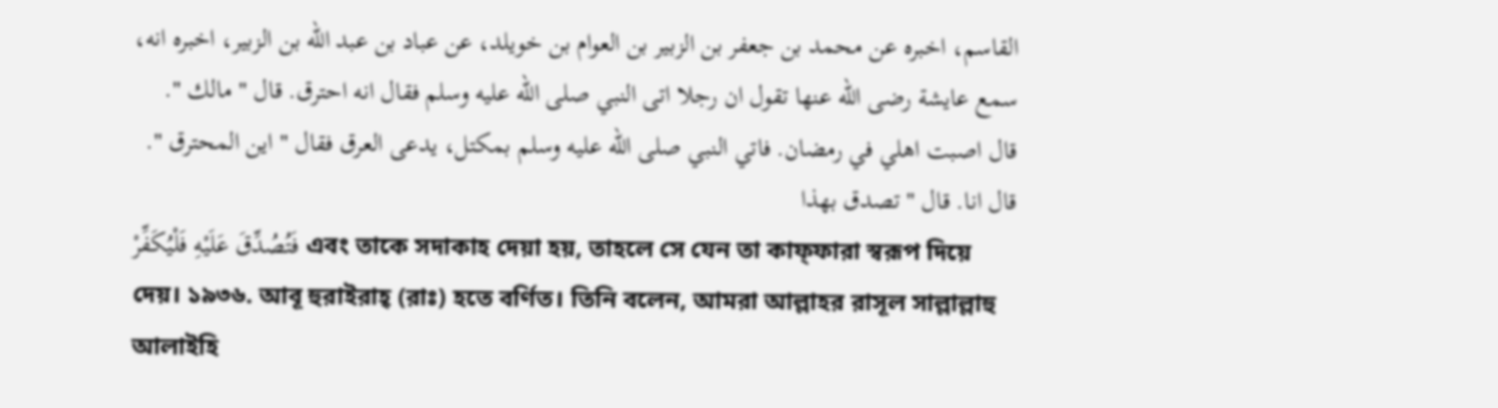القاسم، اخبره عن محمد بن جعفر بن الزبير بن العوام بن خويلد، عن عباد بن عبد الله بن الزبير، اخبره انه، سمع عايشة رضى الله عنها تقول ان رجلا اتى النبي صلى الله عليه وسلم فقال انه احترق. قال " مالك ". قال اصبت اهلي في رمضان. فاتي النبي صلى الله عليه وسلم بمكتل، يدعى العرق فقال " اين المحترق ". قال انا. قال " تصدق بهذا
فَتُصُدِّقَ عَلَيْهِ فَلْيُكَفِّرْ এবং তাকে সদাকাহ দেয়া হয়, তাহলে সে যেন তা কাফ্ফারা স্বরূপ দিয়ে দেয়। ১৯৩৬. আবূ হুরাইরাহ্ (রাঃ) হতে বর্ণিত। তিনি বলেন, আমরা আল্লাহর রাসূল সাল্লাল্লাহু আলাইহি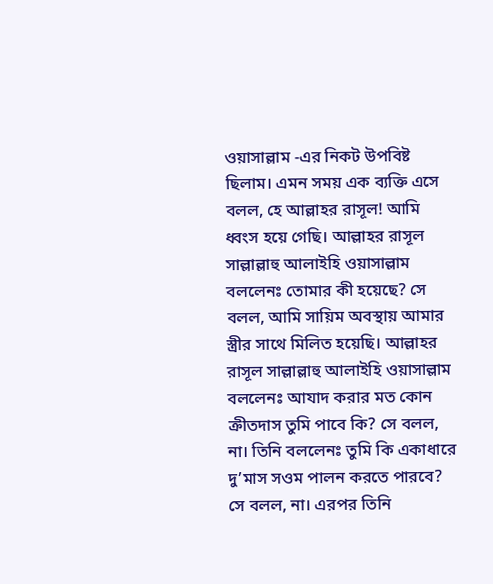ওয়াসাল্লাম -এর নিকট উপবিষ্ট ছিলাম। এমন সময় এক ব্যক্তি এসে বলল, হে আল্লাহর রাসূল! আমি ধ্বংস হয়ে গেছি। আল্লাহর রাসূল সাল্লাল্লাহু আলাইহি ওয়াসাল্লাম বললেনঃ তোমার কী হয়েছে? সে বলল, আমি সায়িম অবস্থায় আমার স্ত্রীর সাথে মিলিত হয়েছি। আল্লাহর রাসূল সাল্লাল্লাহু আলাইহি ওয়াসাল্লাম বললেনঃ আযাদ করার মত কোন ক্রীতদাস তুমি পাবে কি? সে বলল, না। তিনি বললেনঃ তুমি কি একাধারে দু’মাস সওম পালন করতে পারবে? সে বলল, না। এরপর তিনি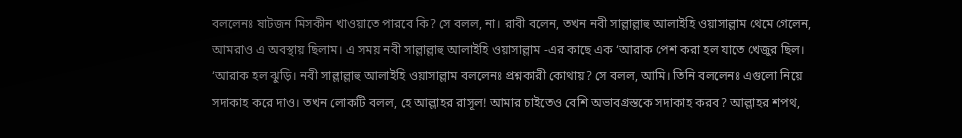বললেনঃ ষাটজন মিসকীন খাওয়াতে পারবে কি? সে বলল, না। রাবী বলেন, তখন নবী সাল্লাল্লাহু আলাইহি ওয়াসাল্লাম থেমে গেলেন, আমরাও এ অবস্থায় ছিলাম। এ সময় নবী সাল্লাল্লাহু আলাইহি ওয়াসাল্লাম -এর কাছে এক ‘আরাক পেশ করা হল যাতে খেজুর ছিল। ‘আরাক হল ঝুড়ি। নবী সাল্লাল্লাহু আলাইহি ওয়াসাল্লাম বললেনঃ প্রশ্নকারী কোথায়? সে বলল, আমি। তিনি বললেনঃ এগুলো নিয়ে সদাকাহ করে দাও। তখন লোকটি বলল, হে আল্লাহর রাসূল! আমার চাইতেও বেশি অভাবগ্রস্তকে সদাকাহ করব? আল্লাহর শপথ,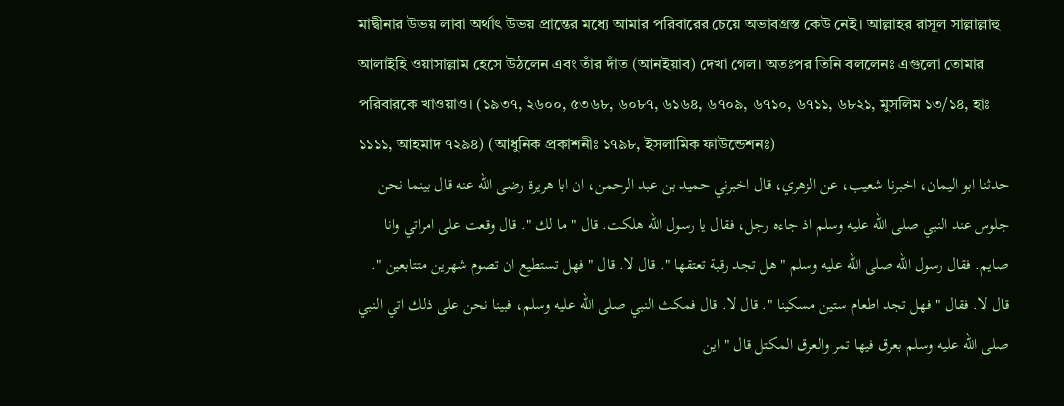মাদ্বীনার উভয় লাবা অর্থাৎ উভয় প্রান্তের মধ্যে আমার পরিবারের চেয়ে অভাবগ্রস্ত কেউ নেই। আল্লাহর রাসূল সাল্লাল্লাহু আলাইহি ওয়াসাল্লাম হেসে উঠলেন এবং তাঁর দাঁত (আনইয়াব) দেখা গেল। অতঃপর তিনি বললেনঃ এগুলো তোমার পরিবারকে খাওয়াও। (১৯৩৭, ২৬০০, ৫৩৬৮, ৬০৮৭, ৬১৬৪, ৬৭০৯, ৬৭১০, ৬৭১১, ৬৮২১, মুসলিম ১৩/১৪, হাঃ ১১১১, আহমাদ ৭২৯৪) (আধুনিক প্রকাশনীঃ ১৭৯৮, ইসলামিক ফাউন্ডেশনঃ)
حدثنا ابو اليمان، اخبرنا شعيب، عن الزهري، قال اخبرني حميد بن عبد الرحمن، ان ابا هريرة رضى الله عنه قال بينما نحن جلوس عند النبي صلى الله عليه وسلم اذ جاءه رجل، فقال يا رسول الله هلكت. قال " ما لك ". قال وقعت على امراتي وانا صايم. فقال رسول الله صلى الله عليه وسلم " هل تجد رقبة تعتقها ". قال لا. قال " فهل تستطيع ان تصوم شهرين متتابعين ". قال لا. فقال " فهل تجد اطعام ستين مسكينا ". قال لا. قال فمكث النبي صلى الله عليه وسلم، فبينا نحن على ذلك اتي النبي صلى الله عليه وسلم بعرق فيها تمر والعرق المكتل قال " اين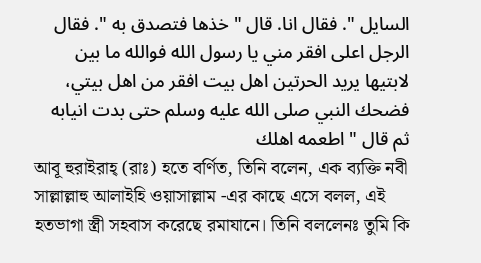السايل ". فقال انا. قال " خذها فتصدق به ". فقال الرجل اعلى افقر مني يا رسول الله فوالله ما بين لابتيها يريد الحرتين اهل بيت افقر من اهل بيتي، فضحك النبي صلى الله عليه وسلم حتى بدت انيابه ثم قال " اطعمه اهلك
আবূ হুরাইরাহ্ (রাঃ) হতে বর্ণিত, তিনি বলেন, এক ব্যক্তি নবী সাল্লাল্লাহু আলাইহি ওয়াসাল্লাম -এর কাছে এসে বলল, এই হতভাগা স্ত্রী সহবাস করেছে রমাযানে। তিনি বললেনঃ তুমি কি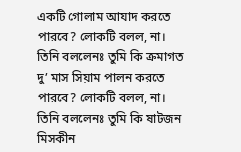একটি গোলাম আযাদ করতে পারবে? লোকটি বলল, না। তিনি বললেনঃ তুমি কি ক্রমাগত দু’ মাস সিয়াম পালন করতে পারবে? লোকটি বলল, না। তিনি বললেনঃ তুমি কি ষাটজন মিসকীন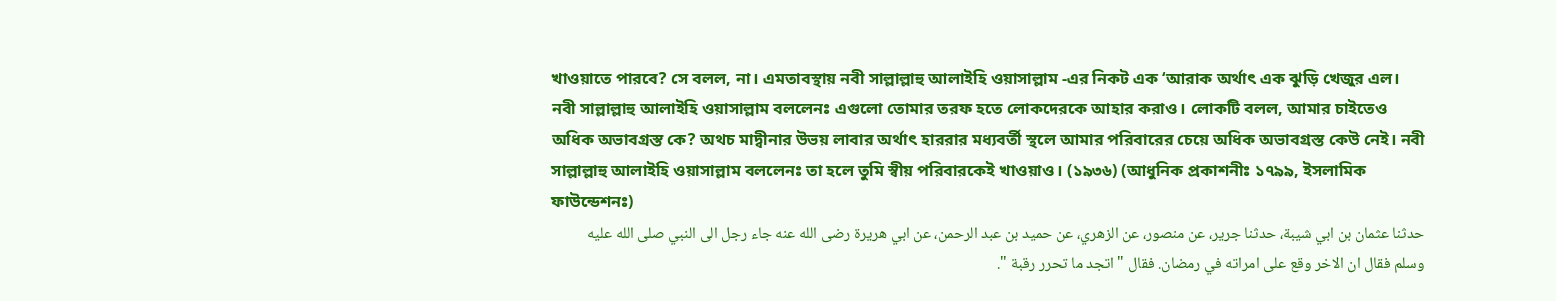খাওয়াতে পারবে? সে বলল, না। এমতাবস্থায় নবী সাল্লাল্লাহু আলাইহি ওয়াসাল্লাম -এর নিকট এক ‘আরাক অর্থাৎ এক ঝুড়ি খেজুর এল। নবী সাল্লাল্লাহু আলাইহি ওয়াসাল্লাম বললেনঃ এগুলো তোমার তরফ হতে লোকদেরকে আহার করাও। লোকটি বলল, আমার চাইতেও অধিক অভাবগ্রস্ত কে? অথচ মাদ্বীনার উভয় লাবার অর্থাৎ হাররার মধ্যবর্তী স্থলে আমার পরিবারের চেয়ে অধিক অভাবগ্রস্ত কেউ নেই। নবী সাল্লাল্লাহু আলাইহি ওয়াসাল্লাম বললেনঃ তা হলে তুমি স্বীয় পরিবারকেই খাওয়াও। (১৯৩৬) (আধুনিক প্রকাশনীঃ ১৭৯৯, ইসলামিক ফাউন্ডেশনঃ)
حدثنا عثمان بن ابي شيبة، حدثنا جرير، عن منصور، عن الزهري، عن حميد بن عبد الرحمن، عن ابي هريرة رضى الله عنه جاء رجل الى النبي صلى الله عليه وسلم فقال ان الاخر وقع على امراته في رمضان. فقال " اتجد ما تحرر رقبة ".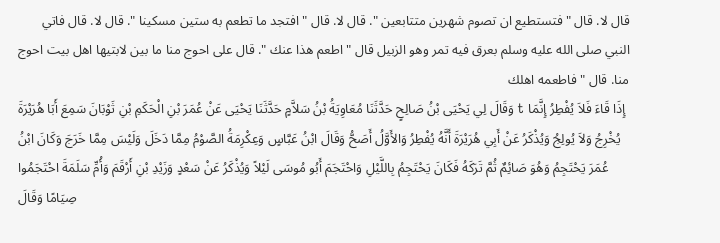قال لا. قال " فتستطيع ان تصوم شهرين متتابعين ". قال لا. قال " افتجد ما تطعم به ستين مسكينا ". قال لا. قال فاتي النبي صلى الله عليه وسلم بعرق فيه تمر وهو الزبيل قال " اطعم هذا عنك ". قال على احوج منا ما بين لابتيها اهل بيت احوج منا. قال " فاطعمه اهلك
وَقَالَ لِي يَحْيَى بْنُ صَالِحٍ حَدَّثَنَا مُعَاوِيَةُ بْنُ سَلاَّمٍ حَدَّثَنَا يَحْيَى عَنْ عُمَرَ بْنِ الْحَكَمِ بْنِ ثَوْبَانَ سَمِعَ أَبَا هُرَيْرَةَ t إِذَا قَاءَ فَلاَ يُفْطِرُ إِنَّمَا يُخْرِجُ وَلاَ يُولِجُ وَيُذْكَرُ عَنْ أَبِي هُرَيْرَةَ أَنَّهُ يُفْطِرُ وَالأَوَّلُ أَصَحُّ وَقَالَ ابْنُ عَبَّاسٍ وَعِكْرِمَةُ الصَّوْمُ مِمَّا دَخَلَ وَلَيْسَ مِمَّا خَرَجَ وَكَانَ ابْنُ عُمَرَ يَحْتَجِمُ وَهُوَ صَائِمٌ ثُمَّ تَرَكَهُ فَكَانَ يَحْتَجِمُ بِاللَّيْلِ وَاحْتَجَمَ أَبُو مُوسَى لَيْلاً وَيُذْكَرُ عَنْ سَعْدٍ وَزَيْدِ بْنِ أَرْقَمَ وَأُمِّ سَلَمَةَ احْتَجَمُوا صِيَامًا وَقَالَ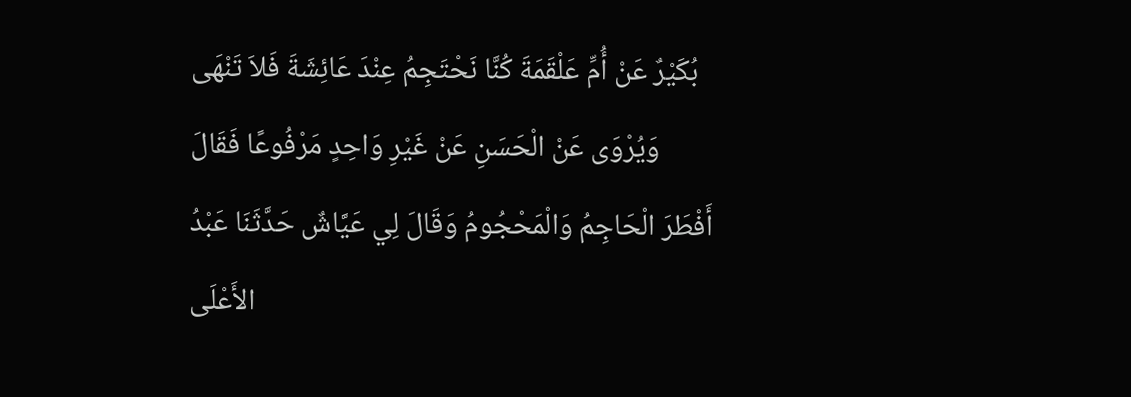بُكَيْرٌ عَنْ أُمِّ عَلْقَمَةَ كُنَّا نَحْتَجِمُ عِنْدَ عَائِشَةَ فَلاَ تَنْهَى وَيُرْوَى عَنْ الْحَسَنِ عَنْ غَيْرِ وَاحِدٍ مَرْفُوعًا فَقَالَ أَفْطَرَ الْحَاجِمُ وَالْمَحْجُومُ وَقَالَ لِي عَيَّاشٌ حَدَّثَنَا عَبْدُ الأَعْلَى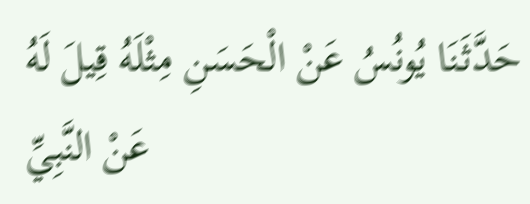حَدَّثَنَا يُونُسُ عَنْ الْحَسَنِ مِثْلَهُ قِيلَ لَهُ عَنْ النَّبِيِّ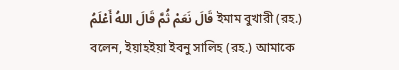قَالَ نَعَمْ ثُمَّ قَالَ اللهُ أَعْلَمُ ইমাম বুখারী (রহ.) বলেন, ইয়াহইয়া ইবনু সালিহ (রহ.) আমাকে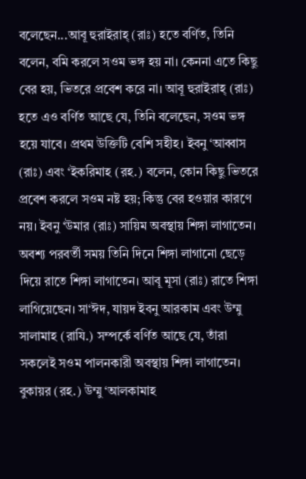বলেছেন...আবূ হুরাইরাহ্ (রাঃ) হতে বর্ণিত, তিনি বলেন, বমি করলে সওম ভঙ্গ হয় না। কেননা এতে কিছু বের হয়, ভিতরে প্রবেশ করে না। আবূ হুরাইরাহ্ (রাঃ) হতে এও বর্ণিত আছে যে, তিনি বলেছেন, সওম ভঙ্গ হয়ে যাবে। প্রথম উক্তিটি বেশি সহীহ। ইবনু ‘আব্বাস (রাঃ) এবং ‘ইকরিমাহ (রহ.) বলেন, কোন কিছু ভিতরে প্রবেশ করলে সওম নষ্ট হয়; কিন্তু বের হওয়ার কারণে নয়। ইবনু ‘উমার (রাঃ) সায়িম অবস্থায় শিঙ্গা লাগাতেন। অবশ্য পরবর্তী সময় তিনি দিনে শিঙ্গা লাগানো ছেড়ে দিয়ে রাতে শিঙ্গা লাগাতেন। আবূ মূসা (রাঃ) রাতে শিঙ্গা লাগিয়েছেন। সা‘ঈদ, যায়দ ইবনু আরকাম এবং উম্মু সালামাহ (রাযি.) সম্পর্কে বর্ণিত আছে যে, তাঁরা সকলেই সওম পালনকারী অবস্থায় শিঙ্গা লাগাতেন। বুকায়র (রহ.) উম্মু ‘আলকামাহ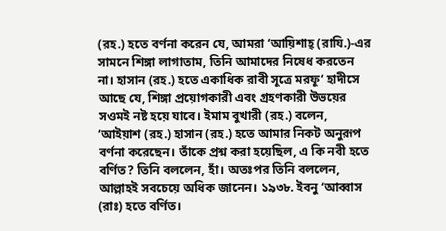(রহ.) হতে বর্ণনা করেন যে, আমরা ‘আয়িশাহ্ (রাযি.)-এর সামনে শিঙ্গা লাগাতাম, তিনি আমাদের নিষেধ করতেন না। হাসান (রহ.) হতে একাধিক রাবী সূত্রে মরফূ‘ হাদীসে আছে যে, শিঙ্গা প্রয়োগকারী এবং গ্রহণকারী উভয়ের সওমই নষ্ট হয়ে যাবে। ইমাম বুখারী (রহ.) বলেন, ‘আইয়াশ (রহ.) হাসান (রহ.) হতে আমার নিকট অনুরূপ বর্ণনা করেছেন। তাঁকে প্রশ্ন করা হয়েছিল, এ কি নবী হতে বর্ণিত? তিনি বললেন, হাঁ। অতঃপর তিনি বললেন, আল্লাহই সবচেয়ে অধিক জানেন। ১৯৩৮. ইবনু ‘আব্বাস (রাঃ) হতে বর্ণিত।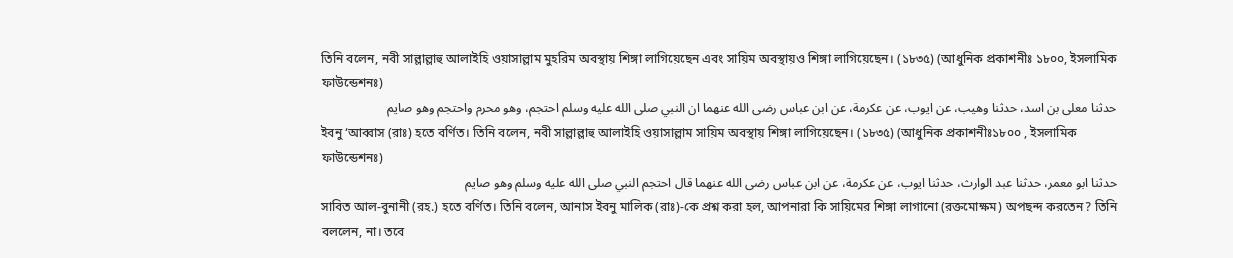তিনি বলেন, নবী সাল্লাল্লাহু আলাইহি ওয়াসাল্লাম মুহরিম অবস্থায় শিঙ্গা লাগিয়েছেন এবং সায়িম অবস্থায়ও শিঙ্গা লাগিয়েছেন। (১৮৩৫) (আধুনিক প্রকাশনীঃ ১৮০০, ইসলামিক ফাউন্ডেশনঃ)
حدثنا معلى بن اسد، حدثنا وهيب، عن ايوب، عن عكرمة، عن ابن عباس رضى الله عنهما ان النبي صلى الله عليه وسلم احتجم، وهو محرم واحتجم وهو صايم
ইবনু ‘আব্বাস (রাঃ) হতে বর্ণিত। তিনি বলেন, নবী সাল্লাল্লাহু আলাইহি ওয়াসাল্লাম সায়িম অবস্থায় শিঙ্গা লাগিয়েছেন। (১৮৩৫) (আধুনিক প্রকাশনীঃ১৮০০ , ইসলামিক ফাউন্ডেশনঃ)
حدثنا ابو معمر، حدثنا عبد الوارث، حدثنا ايوب، عن عكرمة، عن ابن عباس رضى الله عنهما قال احتجم النبي صلى الله عليه وسلم وهو صايم
সাবিত আল-বুনানী (রহ.) হতে বর্ণিত। তিনি বলেন, আনাস ইবনু মালিক (রাঃ)-কে প্রশ্ন করা হল, আপনারা কি সায়িমের শিঙ্গা লাগানো (রক্তমোক্ষম) অপছন্দ করতেন? তিনি বললেন, না। তবে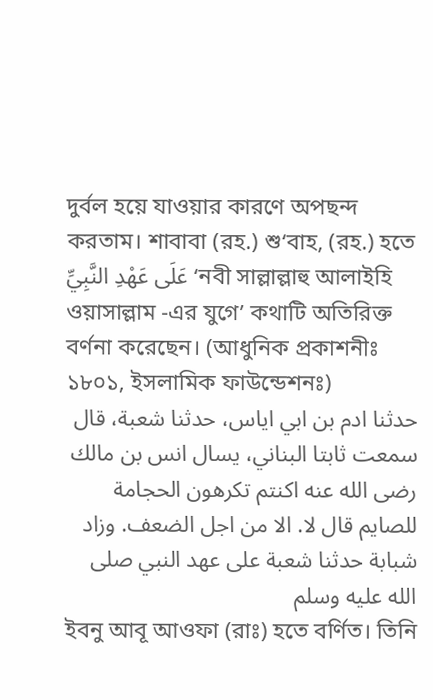দুর্বল হয়ে যাওয়ার কারণে অপছন্দ করতাম। শাবাবা (রহ.) শু‘বাহ, (রহ.) হতে عَلَى عَهْدِ النَّبِيِّ ‘নবী সাল্লাল্লাহু আলাইহি ওয়াসাল্লাম -এর যুগে’ কথাটি অতিরিক্ত বর্ণনা করেছেন। (আধুনিক প্রকাশনীঃ ১৮০১, ইসলামিক ফাউন্ডেশনঃ)
حدثنا ادم بن ابي اياس، حدثنا شعبة، قال سمعت ثابتا البناني، يسال انس بن مالك رضى الله عنه اكنتم تكرهون الحجامة للصايم قال لا. الا من اجل الضعف. وزاد شبابة حدثنا شعبة على عهد النبي صلى الله عليه وسلم
ইবনু আবূ আওফা (রাঃ) হতে বর্ণিত। তিনি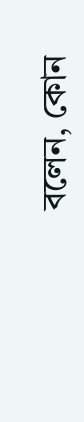বলেন, কোন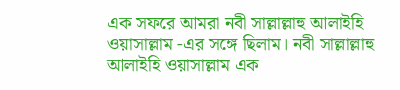এক সফরে আমরা নবী সাল্লাল্লাহু আলাইহি ওয়াসাল্লাম -এর সঙ্গে ছিলাম। নবী সাল্লাল্লাহু আলাইহি ওয়াসাল্লাম এক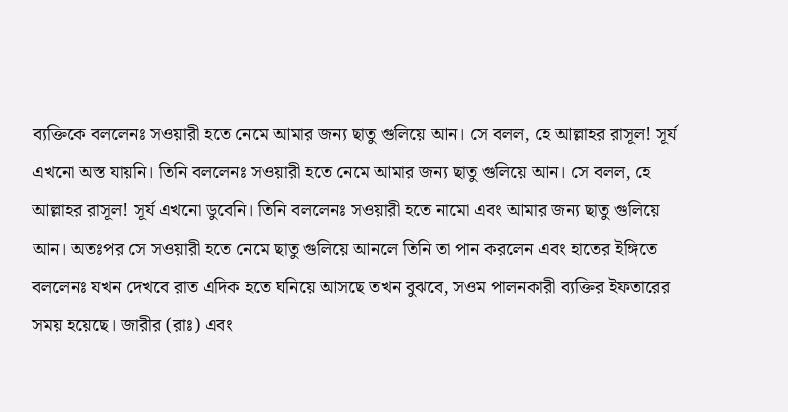ব্যক্তিকে বললেনঃ সওয়ারী হতে নেমে আমার জন্য ছাতু গুলিয়ে আন। সে বলল, হে আল্লাহর রাসূল! সূর্য এখনো অস্ত যায়নি। তিনি বললেনঃ সওয়ারী হতে নেমে আমার জন্য ছাতু গুলিয়ে আন। সে বলল, হে আল্লাহর রাসূল! সূর্য এখনো ডুবেনি। তিনি বললেনঃ সওয়ারী হতে নামো এবং আমার জন্য ছাতু গুলিয়ে আন। অতঃপর সে সওয়ারী হতে নেমে ছাতু গুলিয়ে আনলে তিনি তা পান করলেন এবং হাতের ইঙ্গিতে বললেনঃ যখন দেখবে রাত এদিক হতে ঘনিয়ে আসছে তখন বুঝবে, সওম পালনকারী ব্যক্তির ইফতারের সময় হয়েছে। জারীর (রাঃ) এবং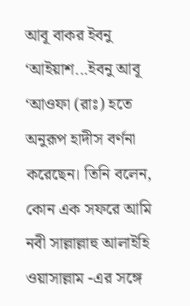আবূ বাকর ইবনু ‘আইয়াশ...ইবনু আবূ ‘আওফা (রাঃ) হতে অনুরূপ হাদীস বর্ণনা করেছেন। তিনি বলেন, কোন এক সফরে আমি নবী সাল্লাল্লাহু আলাইহি ওয়াসাল্লাম -এর সঙ্গে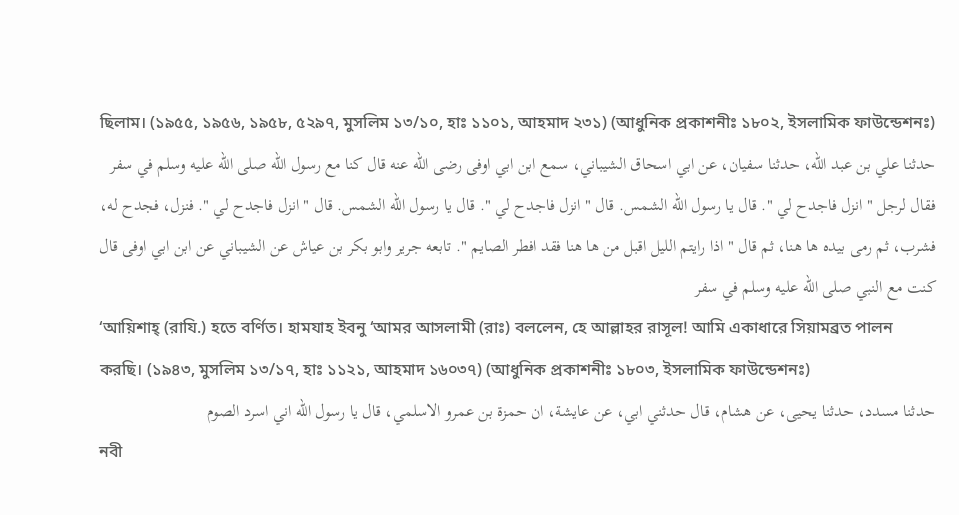ছিলাম। (১৯৫৫, ১৯৫৬, ১৯৫৮, ৫২৯৭, মুসলিম ১৩/১০, হাঃ ১১০১, আহমাদ ২৩১) (আধুনিক প্রকাশনীঃ ১৮০২, ইসলামিক ফাউন্ডেশনঃ)
حدثنا علي بن عبد الله، حدثنا سفيان، عن ابي اسحاق الشيباني، سمع ابن ابي اوفى رضى الله عنه قال كنا مع رسول الله صلى الله عليه وسلم في سفر فقال لرجل " انزل فاجدح لي ". قال يا رسول الله الشمس. قال " انزل فاجدح لي ". قال يا رسول الله الشمس. قال " انزل فاجدح لي ". فنزل، فجدح له، فشرب، ثم رمى بيده ها هنا، ثم قال " اذا رايتم الليل اقبل من ها هنا فقد افطر الصايم ". تابعه جرير وابو بكر بن عياش عن الشيباني عن ابن ابي اوفى قال كنت مع النبي صلى الله عليه وسلم في سفر
‘আয়িশাহ্ (রাযি.) হতে বর্ণিত। হামযাহ ইবনু ‘আমর আসলামী (রাঃ) বললেন, হে আল্লাহর রাসূল! আমি একাধারে সিয়ামব্রত পালন করছি। (১৯৪৩, মুসলিম ১৩/১৭, হাঃ ১১২১, আহমাদ ১৬০৩৭) (আধুনিক প্রকাশনীঃ ১৮০৩, ইসলামিক ফাউন্ডেশনঃ)
حدثنا مسدد، حدثنا يحيى، عن هشام، قال حدثني ابي، عن عايشة، ان حمزة بن عمرو الاسلمي، قال يا رسول الله اني اسرد الصوم
নবী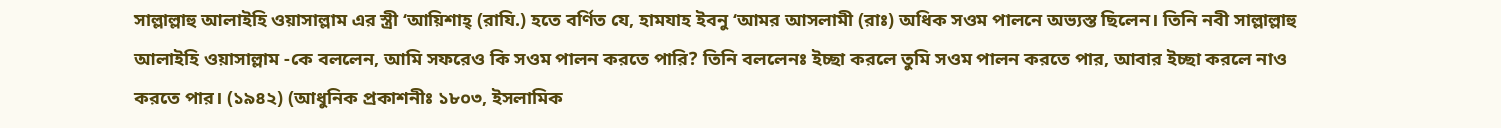সাল্লাল্লাহু আলাইহি ওয়াসাল্লাম এর স্ত্রী ‘আয়িশাহ্ (রাযি.) হতে বর্ণিত যে, হামযাহ ইবনু ‘আমর আসলামী (রাঃ) অধিক সওম পালনে অভ্যস্ত ছিলেন। তিনি নবী সাল্লাল্লাহু আলাইহি ওয়াসাল্লাম -কে বললেন, আমি সফরেও কি সওম পালন করতে পারি? তিনি বললেনঃ ইচ্ছা করলে তুমি সওম পালন করতে পার, আবার ইচ্ছা করলে নাও করতে পার। (১৯৪২) (আধুনিক প্রকাশনীঃ ১৮০৩, ইসলামিক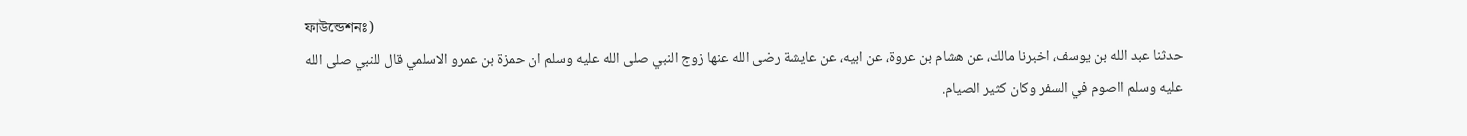ফাউন্ডেশনঃ)
حدثنا عبد الله بن يوسف، اخبرنا مالك، عن هشام بن عروة، عن ابيه، عن عايشة رضى الله عنها زوج النبي صلى الله عليه وسلم ان حمزة بن عمرو الاسلمي قال للنبي صلى الله عليه وسلم ااصوم في السفر وكان كثير الصيام.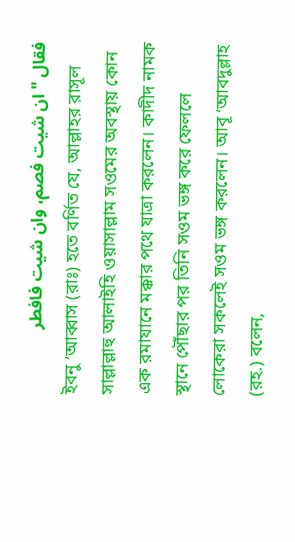فقال " ان شيت فصم، وان شيت فافطر
ইবনু ‘আব্বাস (রাঃ) হতে বর্ণিত যে, আল্লাহর রাসূল সাল্লাল্লাহু আলাইহি ওয়াসাল্লাম সওমের অবস্থায় কোন এক রমাযানে মক্কার পথে যাত্রা করলেন। কাদীদ নামক স্থানে পৌঁছার পর তিনি সওম ভঙ্গ করে ফেললে লোকেরা সকলেই সওম ভঙ্গ করলেন। আবূ ‘আবদুল্লাহ (রহ.) বলেন,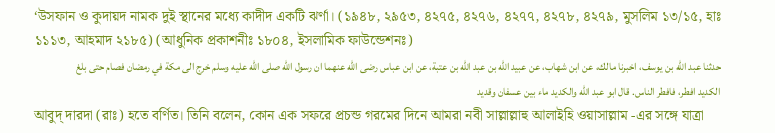‘উসফান ও কুদায়দ নামক দুই স্থানের মধ্যে কাদীদ একটি ঝর্ণা। (১৯৪৮, ২৯৫৩, ৪২৭৫, ৪২৭৬, ৪২৭৭, ৪২৭৮, ৪২৭৯, মুসলিম ১৩/১৫, হাঃ ১১১৩, আহমাদ ২১৮৫) (আধুনিক প্রকাশনীঃ ১৮০৪, ইসলামিক ফাউন্ডেশনঃ)
حدثنا عبد الله بن يوسف، اخبرنا مالك، عن ابن شهاب، عن عبيد الله بن عبد الله بن عتبة، عن ابن عباس رضى الله عنهما ان رسول الله صلى الله عليه وسلم خرج الى مكة في رمضان فصام حتى بلغ الكديد افطر، فافطر الناس. قال ابو عبد الله والكديد ماء بين عسفان وقديد
আবুদ্ দারদা (রাঃ) হতে বর্ণিত। তিনি বলেন, কোন এক সফরে প্রচন্ড গরমের দিনে আমরা নবী সাল্লাল্লাহু আলাইহি ওয়াসাল্লাম -এর সঙ্গে যাত্রা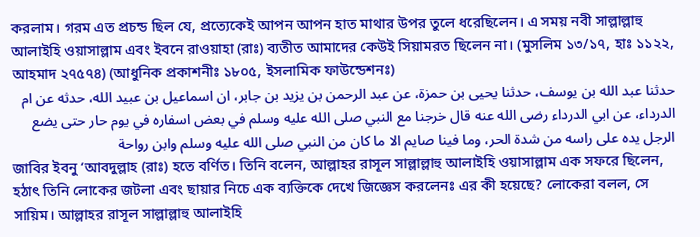করলাম। গরম এত প্রচন্ড ছিল যে, প্রত্যেকেই আপন আপন হাত মাথার উপর তুলে ধরেছিলেন। এ সময় নবী সাল্লাল্লাহু আলাইহি ওয়াসাল্লাম এবং ইবনে রাওয়াহা (রাঃ) ব্যতীত আমাদের কেউই সিয়ামরত ছিলেন না। (মুসলিম ১৩/১৭, হাঃ ১১২২, আহমাদ ২৭৫৭৪) (আধুনিক প্রকাশনীঃ ১৮০৫, ইসলামিক ফাউন্ডেশনঃ)
حدثنا عبد الله بن يوسف، حدثنا يحيى بن حمزة، عن عبد الرحمن بن يزيد بن جابر، ان اسماعيل بن عبيد الله، حدثه عن ام الدرداء، عن ابي الدرداء رضى الله عنه قال خرجنا مع النبي صلى الله عليه وسلم في بعض اسفاره في يوم حار حتى يضع الرجل يده على راسه من شدة الحر، وما فينا صايم الا ما كان من النبي صلى الله عليه وسلم وابن رواحة
জাবির ইবনু ‘আবদুল্লাহ (রাঃ) হতে বর্ণিত। তিনি বলেন, আল্লাহর রাসূল সাল্লাল্লাহু আলাইহি ওয়াসাল্লাম এক সফরে ছিলেন, হঠাৎ তিনি লোকের জটলা এবং ছায়ার নিচে এক ব্যক্তিকে দেখে জিজ্ঞেস করলেনঃ এর কী হয়েছে? লোকেরা বলল, সে সায়িম। আল্লাহর রাসূল সাল্লাল্লাহু আলাইহি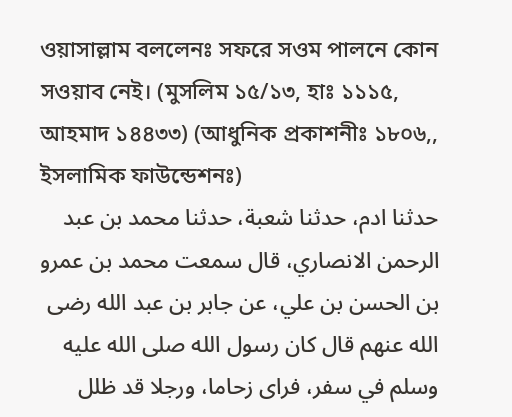ওয়াসাল্লাম বললেনঃ সফরে সওম পালনে কোন সওয়াব নেই। (মুসলিম ১৫/১৩, হাঃ ১১১৫, আহমাদ ১৪৪৩৩) (আধুনিক প্রকাশনীঃ ১৮০৬,, ইসলামিক ফাউন্ডেশনঃ)
حدثنا ادم، حدثنا شعبة، حدثنا محمد بن عبد الرحمن الانصاري، قال سمعت محمد بن عمرو بن الحسن بن علي، عن جابر بن عبد الله رضى الله عنهم قال كان رسول الله صلى الله عليه وسلم في سفر، فراى زحاما، ورجلا قد ظلل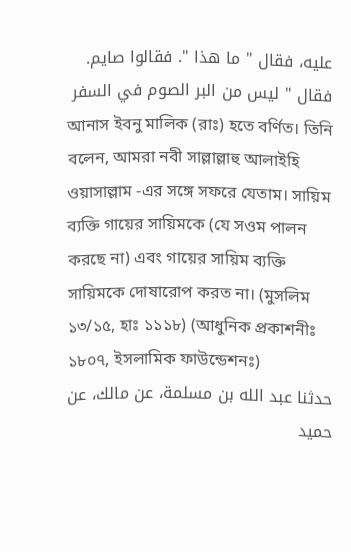عليه، فقال " ما هذا ". فقالوا صايم. فقال " ليس من البر الصوم في السفر
আনাস ইবনু মালিক (রাঃ) হতে বর্ণিত। তিনি বলেন, আমরা নবী সাল্লাল্লাহু আলাইহি ওয়াসাল্লাম -এর সঙ্গে সফরে যেতাম। সায়িম ব্যক্তি গায়ের সায়িমকে (যে সওম পালন করছে না) এবং গায়ের সায়িম ব্যক্তি সায়িমকে দোষারোপ করত না। (মুসলিম ১৩/১৫, হাঃ ১১১৮) (আধুনিক প্রকাশনীঃ ১৮০৭, ইসলামিক ফাউন্ডেশনঃ)
حدثنا عبد الله بن مسلمة، عن مالك، عن حميد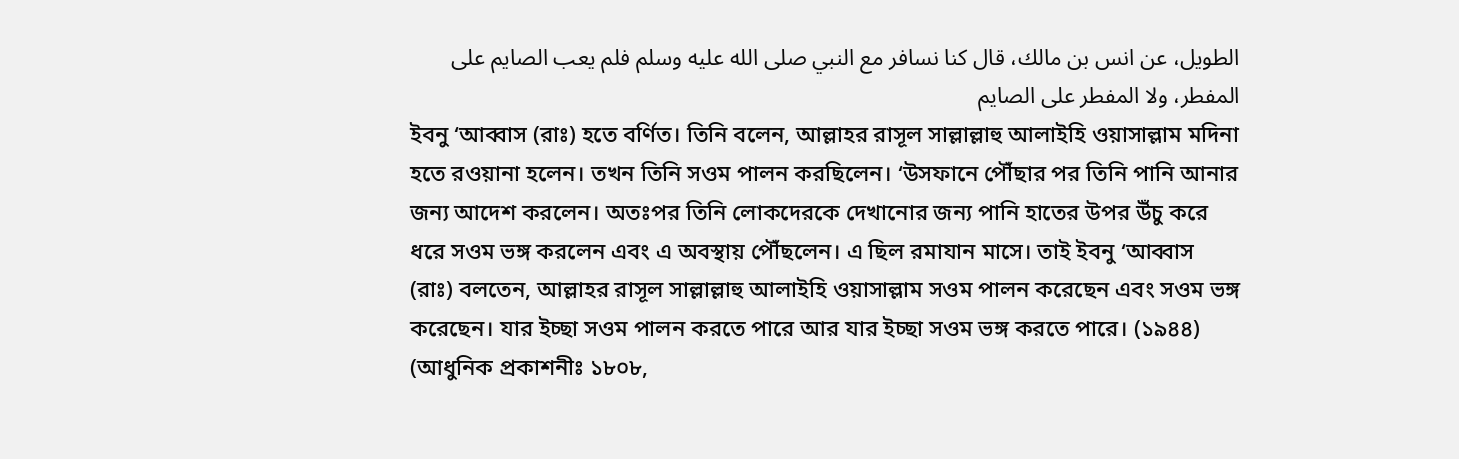الطويل، عن انس بن مالك، قال كنا نسافر مع النبي صلى الله عليه وسلم فلم يعب الصايم على المفطر، ولا المفطر على الصايم
ইবনু ‘আব্বাস (রাঃ) হতে বর্ণিত। তিনি বলেন, আল্লাহর রাসূল সাল্লাল্লাহু আলাইহি ওয়াসাল্লাম মদিনা হতে রওয়ানা হলেন। তখন তিনি সওম পালন করছিলেন। ‘উসফানে পৌঁছার পর তিনি পানি আনার জন্য আদেশ করলেন। অতঃপর তিনি লোকদেরকে দেখানোর জন্য পানি হাতের উপর উঁচু করে ধরে সওম ভঙ্গ করলেন এবং এ অবস্থায় পৌঁছলেন। এ ছিল রমাযান মাসে। তাই ইবনু ‘আব্বাস (রাঃ) বলতেন, আল্লাহর রাসূল সাল্লাল্লাহু আলাইহি ওয়াসাল্লাম সওম পালন করেছেন এবং সওম ভঙ্গ করেছেন। যার ইচ্ছা সওম পালন করতে পারে আর যার ইচ্ছা সওম ভঙ্গ করতে পারে। (১৯৪৪) (আধুনিক প্রকাশনীঃ ১৮০৮,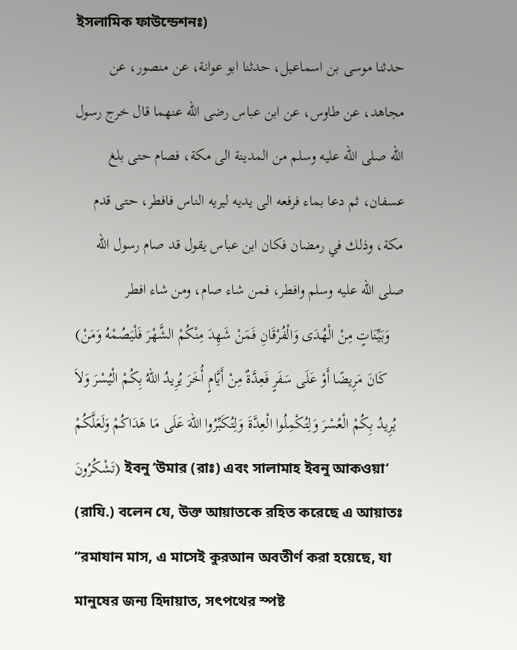ইসলামিক ফাউন্ডেশনঃ)
حدثنا موسى بن اسماعيل، حدثنا ابو عوانة، عن منصور، عن مجاهد، عن طاوس، عن ابن عباس رضى الله عنهما قال خرج رسول الله صلى الله عليه وسلم من المدينة الى مكة، فصام حتى بلغ عسفان، ثم دعا بماء فرفعه الى يديه ليريه الناس فافطر، حتى قدم مكة، وذلك في رمضان فكان ابن عباس يقول قد صام رسول الله صلى الله عليه وسلم وافطر، فمن شاء صام، ومن شاء افطر
(وَبَيِّنَاتٍ مِنْ الْهُدَى وَالْفُرْقَانِ فَمَنْ شَهِدَ مِنْكُمْ الشَّهْرَ فَلْيَصُمْهُ وَمَنْ كَانَ مَرِيضًا أَوْ عَلَى سَفَرٍ فَعِدَّةٌ مِنْ أَيَّامٍ أُخَرَ يُرِيدُ اللهُ بِكُمْ الْيُسْرَ وَلاَ يُرِيدُ بِكُمْ الْعُسْرَ وَلِتُكْمِلُوا الْعِدَّةَ وَلِتُكَبِّرُوا اللهَ عَلَى مَا هَدَاكُمْ وَلَعَلَّكُمْ تَشْكُرُونَ) ইবনু ‘উমার (রাঃ) এবং সালামাহ ইবনু আকওয়া‘ (রাযি.) বলেন যে, উক্ত আয়াতকে রহিত করেছে এ আয়াতঃ ‘‘রমাযান মাস, এ মাসেই কুরআন অবতীর্ণ করা হয়েছে, যা মানুষের জন্য হিদায়াত, সৎপথের স্পষ্ট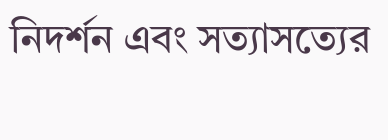নিদর্শন এবং সত্যাসত্যের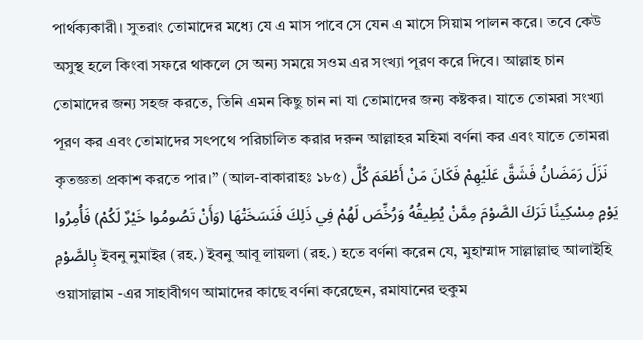পার্থক্যকারী। সুতরাং তোমাদের মধ্যে যে এ মাস পাবে সে যেন এ মাসে সিয়াম পালন করে। তবে কেউ অসুস্থ হলে কিংবা সফরে থাকলে সে অন্য সময়ে সওম এর সংখ্যা পূরণ করে দিবে। আল্লাহ চান তোমাদের জন্য সহজ করতে, তিনি এমন কিছু চান না যা তোমাদের জন্য কষ্টকর। যাতে তোমরা সংখ্যা পূরণ কর এবং তোমাদের সৎপথে পরিচালিত করার দরুন আল্লাহর মহিমা বর্ণনা কর এবং যাতে তোমরা কৃতজ্ঞতা প্রকাশ করতে পার।’’ (আল-বাকারাহঃ ১৮৫) نَزَلَ رَمَضَانُ فَشَقَّ عَلَيْهِمْ فَكَانَ مَنْ أَطْعَمَ كُلَّ يَوْمٍ مِسْكِينًا تَرَكَ الصَّوْمَ مِمَّنْ يُطِيقُهُ وَرُخِّصَ لَهُمْ فِي ذَلِكَ فَنَسَخَتْهَا (وَأَنْ تَصُومُوا خَيْرٌ لَكُمْ) فَأُمِرُوا بِالصَّوْمِ ইবনু নুমাইর (রহ.) ইবনু আবূ লায়লা (রহ.) হতে বর্ণনা করেন যে, মুহাম্মাদ সাল্লাল্লাহু আলাইহি ওয়াসাল্লাম -এর সাহাবীগণ আমাদের কাছে বর্ণনা করেছেন, রমাযানের হুকুম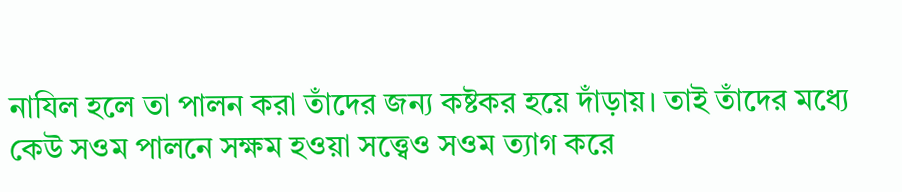নাযিল হলে তা পালন করা তাঁদের জন্য কষ্টকর হয়ে দাঁড়ায়। তাই তাঁদের মধ্যে কেউ সওম পালনে সক্ষম হওয়া সত্ত্বেও সওম ত্যাগ করে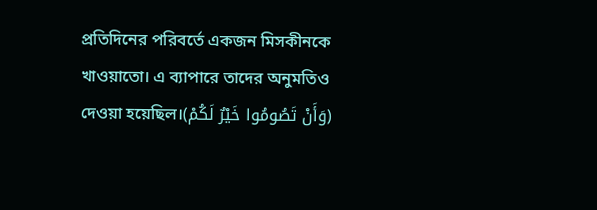প্রতিদিনের পরিবর্তে একজন মিসকীনকে খাওয়াতো। এ ব্যাপারে তাদের অনুমতিও দেওয়া হয়েছিল।(وَأَنْ تَصُومُوا خَيْرٌ لَكُمْ)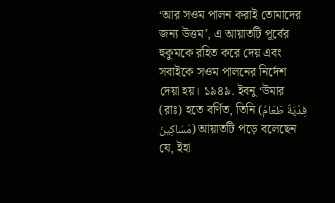‘আর সওম পালন করাই তোমাদের জন্য উত্তম’, এ আয়াতটি পূর্বের হুকুমকে রহিত করে দেয় এবং সবাইকে সওম পালনের নির্দেশ দেয়া হয়। ১৯৪৯. ইবনু ‘উমার (রাঃ) হতে বর্ণিত, তিনি (فِدْيَةٌ طَعَامُ مَسَاكِينَ) আয়াতটি পড়ে বলেছেন যে, ইহা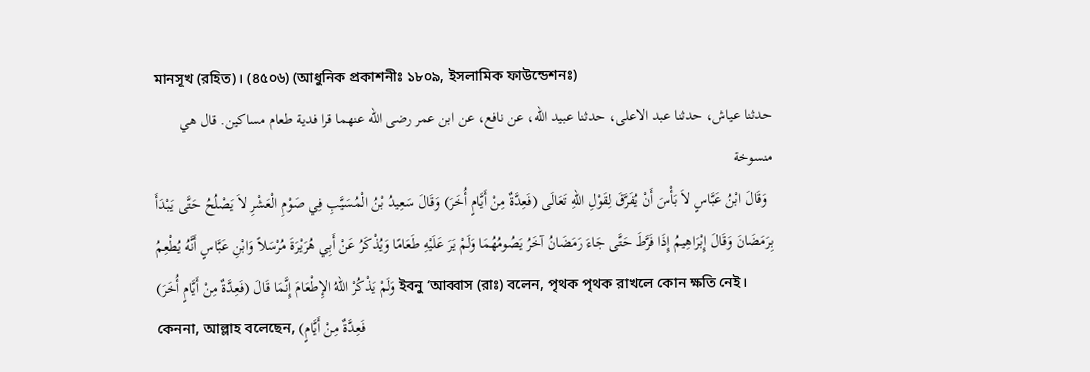মানসূখ (রহিত)। (৪৫০৬) (আধুনিক প্রকাশনীঃ ১৮০৯, ইসলামিক ফাউন্ডেশনঃ)
حدثنا عياش، حدثنا عبد الاعلى، حدثنا عبيد الله، عن نافع، عن ابن عمر رضى الله عنهما قرا فدية طعام مساكين. قال هي منسوخة
وَقَالَ ابْنُ عَبَّاسٍ لاَ بَأْسَ أَنْ يُفَرَّقَ لِقَوْلِ اللهِ تَعَالَى (فَعِدَّةٌ مِنْ أَيَّامٍ أُخَرَ) وَقَالَ سَعِيدُ بْنُ الْمُسَيَّبِ فِي صَوْمِ الْعَشْرِ لاَ يَصْلُحُ حَتَّى يَبْدَأَ بِرَمَضَانَ وَقَالَ إِبْرَاهِيمُ إِذَا فَرَّطَ حَتَّى جَاءَ رَمَضَانُ آخَرُ يَصُومُهُمَا وَلَمْ يَرَ عَلَيْهِ طَعَامًا وَيُذْكَرُ عَنْ أَبِي هُرَيْرَةَ مُرْسَلاً وَابْنِ عَبَّاسٍ أَنَّهُ يُطْعِمُ وَلَمْ يَذْكُرْ اللهُ الإِطْعَامَ إِنَّمَا قَالَ (فَعِدَّةٌ مِنْ أَيَّامٍ أُخَرَ) ইবনু ‘আব্বাস (রাঃ) বলেন, পৃথক পৃথক রাখলে কোন ক্ষতি নেই। কেননা, আল্লাহ বলেছেন, (فَعِدَّةٌ مِنْ أَيَّامٍ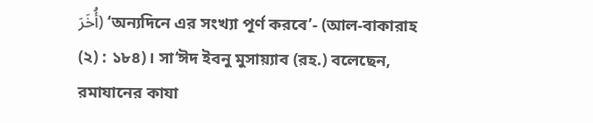أُخَرَ) ‘অন্যদিনে এর সংখ্যা পূর্ণ করবে’- (আল-বাকারাহ (২) : ১৮৪)। সা‘ঈদ ইবনু মুসায়্যাব (রহ.) বলেছেন, রমাযানের কাযা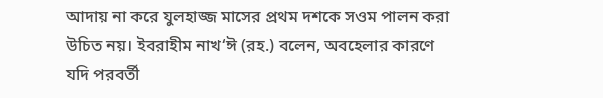আদায় না করে যুলহাজ্জ মাসের প্রথম দশকে সওম পালন করা উচিত নয়। ইবরাহীম নাখ‘ঈ (রহ.) বলেন, অবহেলার কারণে যদি পরবর্তী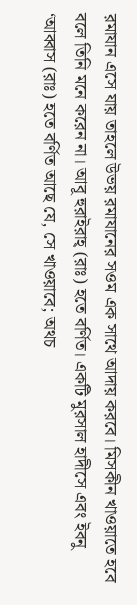রমাযান এসে যায় তাহলে উভয় রমাযানের সওম এক সাথে আদায় করবে। মিসকীন খাওয়াতে হবে বলে তিনি মনে করেন না। আবূ হুরাইরাহ্ (রাঃ) হতে বর্ণিত। একটি মুরসাল হাদীসে এবং ইবনু ‘আব্বাস (রাঃ) হতে বর্ণিত আছে যে, সে খাওয়াবে; অথচ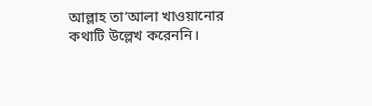আল্লাহ তা‘আলা খাওয়ানোর কথাটি উল্লেখ করেননি।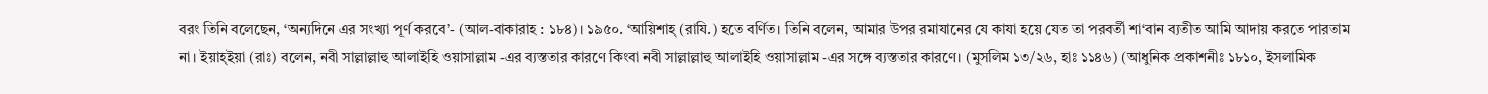বরং তিনি বলেছেন, ‘অন্যদিনে এর সংখ্যা পূর্ণ করবে’- (আল-বাকারাহ : ১৮৪)। ১৯৫০. ‘আয়িশাহ্ (রাযি.) হতে বর্ণিত। তিনি বলেন, আমার উপর রমাযানের যে কাযা হয়ে যেত তা পরবর্তী শা‘বান ব্যতীত আমি আদায় করতে পারতাম না। ইয়াহ্ইয়া (রাঃ) বলেন, নবী সাল্লাল্লাহু আলাইহি ওয়াসাল্লাম -এর ব্যস্ততার কারণে কিংবা নবী সাল্লাল্লাহু আলাইহি ওয়াসাল্লাম -এর সঙ্গে ব্যস্ততার কারণে। (মুসলিম ১৩/২৬, হাঃ ১১৪৬) (আধুনিক প্রকাশনীঃ ১৮১০, ইসলামিক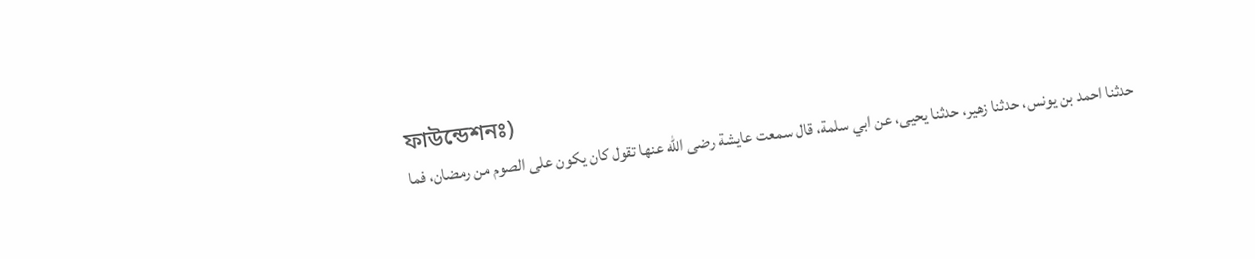ফাউন্ডেশনঃ)
حدثنا احمد بن يونس، حدثنا زهير، حدثنا يحيى، عن ابي سلمة، قال سمعت عايشة رضى الله عنها تقول كان يكون على الصوم من رمضان، فما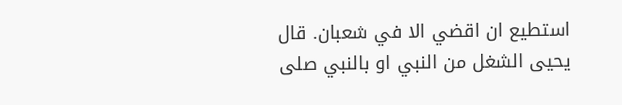استطيع ان اقضي الا في شعبان. قال يحيى الشغل من النبي او بالنبي صلى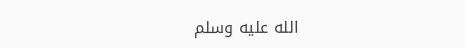الله عليه وسلم